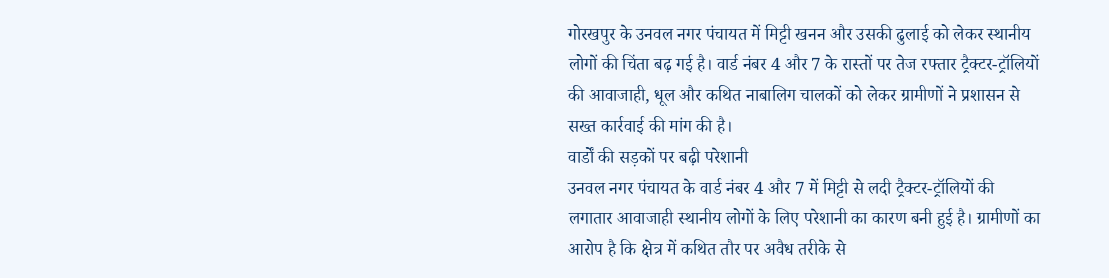गोरखपुर के उनवल नगर पंचायत में मिट्टी खनन और उसकी ढुलाई को लेकर स्थानीय लोगों की चिंता बढ़ गई है। वार्ड नंबर 4 और 7 के रास्तों पर तेज रफ्तार ट्रैक्टर-ट्रॉलियों की आवाजाही, धूल और कथित नाबालिग चालकों को लेकर ग्रामीणों ने प्रशासन से सख्त कार्रवाई की मांग की है।
वार्डों की सड़कों पर बढ़ी परेशानी
उनवल नगर पंचायत के वार्ड नंबर 4 और 7 में मिट्टी से लदी ट्रैक्टर-ट्रॉलियों की लगातार आवाजाही स्थानीय लोगों के लिए परेशानी का कारण बनी हुई है। ग्रामीणों का आरोप है कि क्षेत्र में कथित तौर पर अवैध तरीके से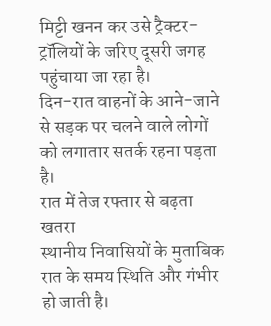मिट्टी खनन कर उसे ट्रैक्टर-ट्रॉलियों के जरिए दूसरी जगह पहुंचाया जा रहा है।
दिन-रात वाहनों के आने-जाने से सड़क पर चलने वाले लोगों को लगातार सतर्क रहना पड़ता है।
रात में तेज रफ्तार से बढ़ता खतरा
स्थानीय निवासियों के मुताबिक रात के समय स्थिति और गंभीर हो जाती है।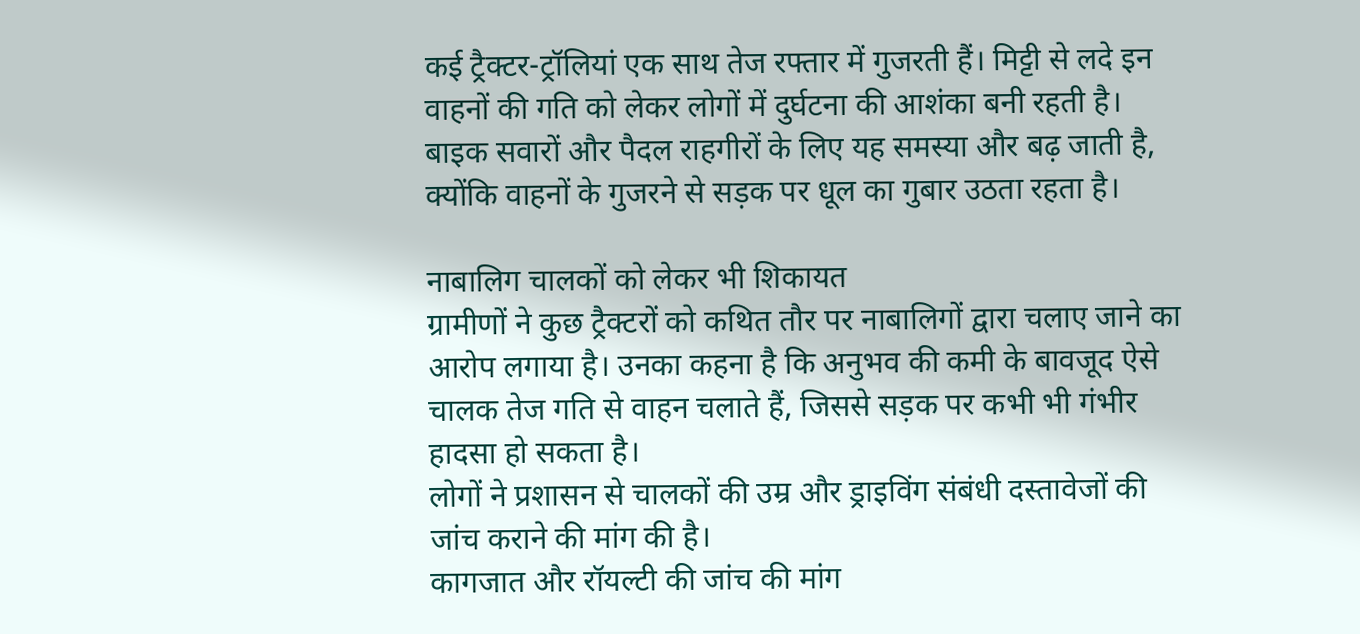कई ट्रैक्टर-ट्रॉलियां एक साथ तेज रफ्तार में गुजरती हैं। मिट्टी से लदे इन वाहनों की गति को लेकर लोगों में दुर्घटना की आशंका बनी रहती है।
बाइक सवारों और पैदल राहगीरों के लिए यह समस्या और बढ़ जाती है, क्योंकि वाहनों के गुजरने से सड़क पर धूल का गुबार उठता रहता है।

नाबालिग चालकों को लेकर भी शिकायत
ग्रामीणों ने कुछ ट्रैक्टरों को कथित तौर पर नाबालिगों द्वारा चलाए जाने का आरोप लगाया है। उनका कहना है कि अनुभव की कमी के बावजूद ऐसे चालक तेज गति से वाहन चलाते हैं, जिससे सड़क पर कभी भी गंभीर हादसा हो सकता है।
लोगों ने प्रशासन से चालकों की उम्र और ड्राइविंग संबंधी दस्तावेजों की जांच कराने की मांग की है।
कागजात और रॉयल्टी की जांच की मांग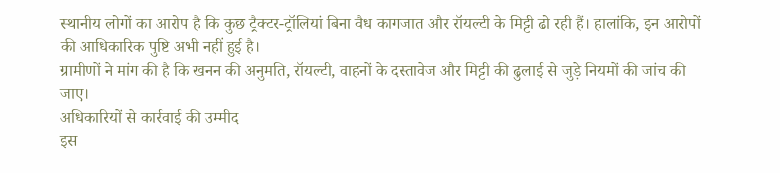स्थानीय लोगों का आरोप है कि कुछ ट्रैक्टर-ट्रॉलियां बिना वैध कागजात और रॉयल्टी के मिट्टी ढो रही हैं। हालांकि, इन आरोपों की आधिकारिक पुष्टि अभी नहीं हुई है।
ग्रामीणों ने मांग की है कि खनन की अनुमति, रॉयल्टी, वाहनों के दस्तावेज और मिट्टी की ढुलाई से जुड़े नियमों की जांच की जाए।
अधिकारियों से कार्रवाई की उम्मीद
इस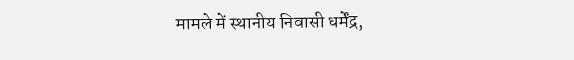मामले में स्थानीय निवासी धर्मेंद्र,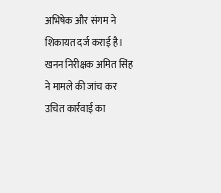अभिषेक और संगम ने शिकायत दर्ज कराई है। खनन निरीक्षक अमित सिंह ने मामले की जांच कर उचित कार्रवाई का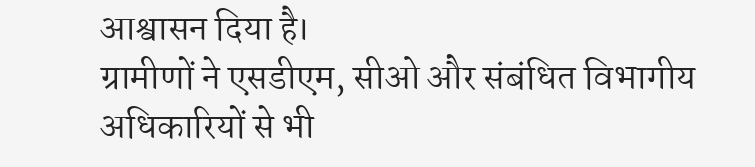आश्वासन दिया है।
ग्रामीणों ने एसडीएम, सीओ और संबंधित विभागीय अधिकारियों से भी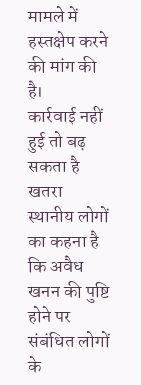मामले में हस्तक्षेप करने की मांग की है।
कार्रवाई नहीं हुई तो बढ़ सकता है खतरा
स्थानीय लोगों का कहना है कि अवैध खनन की पुष्टि होने पर संबंधित लोगों के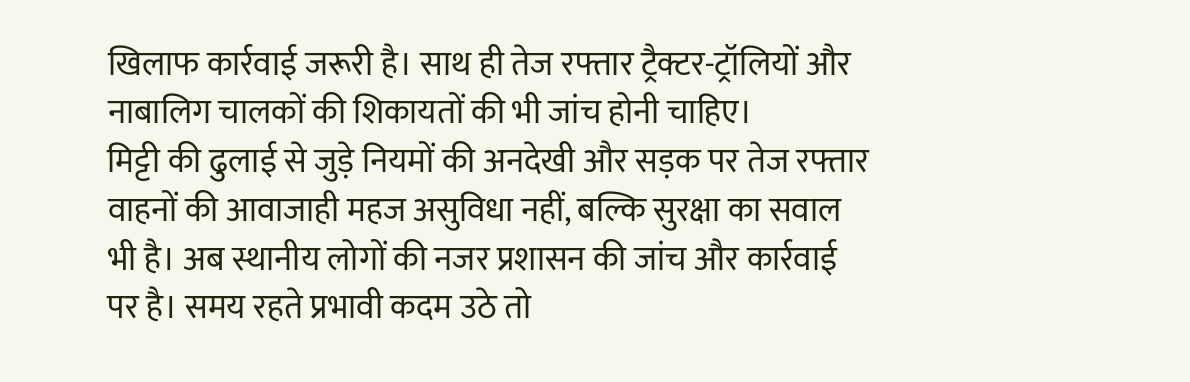खिलाफ कार्रवाई जरूरी है। साथ ही तेज रफ्तार ट्रैक्टर-ट्रॉलियों और नाबालिग चालकों की शिकायतों की भी जांच होनी चाहिए।
मिट्टी की ढुलाई से जुड़े नियमों की अनदेखी और सड़क पर तेज रफ्तार वाहनों की आवाजाही महज असुविधा नहीं, बल्कि सुरक्षा का सवाल भी है। अब स्थानीय लोगों की नजर प्रशासन की जांच और कार्रवाई पर है। समय रहते प्रभावी कदम उठे तो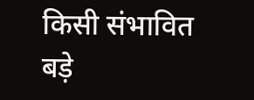किसी संभावित बड़े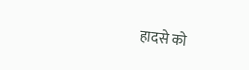हादसे को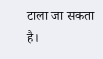टाला जा सकता है।